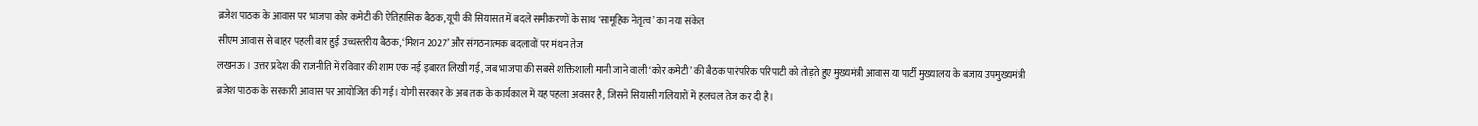ब्रजेश पाठक के आवास पर भाजपा कोर कमेटी की ऐतिहासिक बैठक, यूपी की सियासत में बदले समीकरणों के साथ ‘सामूहिक नेतृत्व’ का नया संकेत
सीएम आवास से बाहर पहली बार हुई उच्चस्तरीय बैठक, ‘मिशन 2027’ और संगठनात्मक बदलावों पर मंथन तेज
लखनऊ । उत्तर प्रदेश की राजनीति में रविवार की शाम एक नई इबारत लिखी गई, जब भाजपा की सबसे शक्तिशाली मानी जाने वाली ‘कोर कमेटी’ की बैठक पारंपरिक परिपाटी को तोड़ते हुए मुख्यमंत्री आवास या पार्टी मुख्यालय के बजाय उपमुख्यमंत्री ब्रजेश पाठक के सरकारी आवास पर आयोजित की गई। योगी सरकार के अब तक के कार्यकाल में यह पहला अवसर है, जिसने सियासी गलियारों में हलचल तेज कर दी है।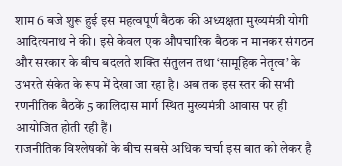शाम 6 बजे शुरू हुई इस महत्वपूर्ण बैठक की अध्यक्षता मुख्यमंत्री योगी आदित्यनाथ ने की। इसे केवल एक औपचारिक बैठक न मानकर संगठन और सरकार के बीच बदलते शक्ति संतुलन तथा ‘सामूहिक नेतृत्व’ के उभरते संकेत के रूप में देखा जा रहा है। अब तक इस स्तर की सभी रणनीतिक बैठकें 5 कालिदास मार्ग स्थित मुख्यमंत्री आवास पर ही आयोजित होती रही हैं।
राजनीतिक विश्लेषकों के बीच सबसे अधिक चर्चा इस बात को लेकर है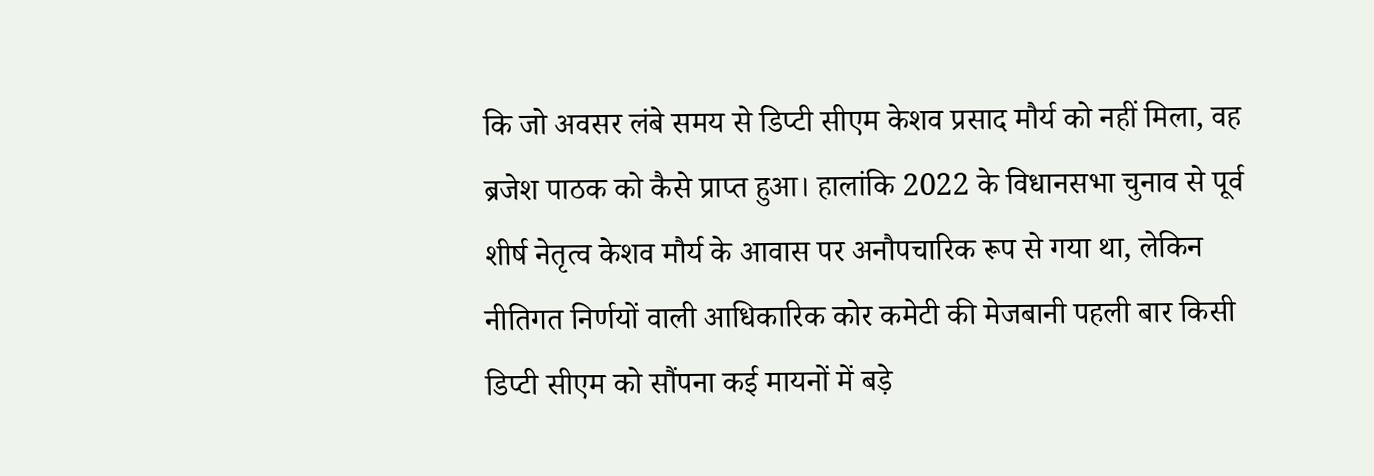कि जो अवसर लंबे समय से डिप्टी सीएम केशव प्रसाद मौर्य को नहीं मिला, वह ब्रजेश पाठक को कैसे प्राप्त हुआ। हालांकि 2022 के विधानसभा चुनाव से पूर्व शीर्ष नेतृत्व केशव मौर्य के आवास पर अनौपचारिक रूप से गया था, लेकिन नीतिगत निर्णयों वाली आधिकारिक कोर कमेटी की मेजबानी पहली बार किसी डिप्टी सीएम को सौंपना कई मायनों में बड़े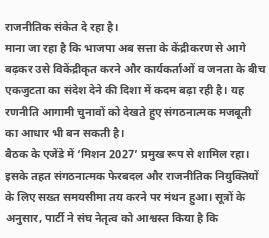राजनीतिक संकेत दे रहा है।
माना जा रहा है कि भाजपा अब सत्ता के केंद्रीकरण से आगे बढ़कर उसे विकेंद्रीकृत करने और कार्यकर्ताओं व जनता के बीच एकजुटता का संदेश देने की दिशा में कदम बढ़ा रही है। यह रणनीति आगामी चुनावों को देखते हुए संगठनात्मक मजबूती का आधार भी बन सकती है।
बैठक के एजेंडे में ‘मिशन 2027’ प्रमुख रूप से शामिल रहा। इसके तहत संगठनात्मक फेरबदल और राजनीतिक नियुक्तियों के लिए सख्त समयसीमा तय करने पर मंथन हुआ। सूत्रों के अनुसार, पार्टी ने संघ नेतृत्व को आश्वस्त किया है कि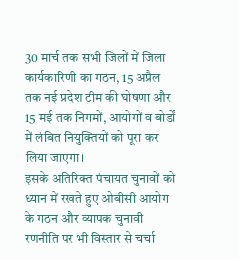30 मार्च तक सभी जिलों में जिला कार्यकारिणी का गठन, 15 अप्रैल तक नई प्रदेश टीम की घोषणा और 15 मई तक निगमों, आयोगों व बोर्डों में लंबित नियुक्तियों को पूरा कर लिया जाएगा।
इसके अतिरिक्त पंचायत चुनावों को ध्यान में रखते हुए ओबीसी आयोग के गठन और व्यापक चुनावी रणनीति पर भी विस्तार से चर्चा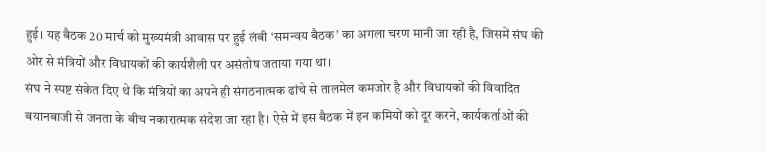हुई। यह बैठक 20 मार्च को मुख्यमंत्री आवास पर हुई लंबी ‘समन्वय बैठक’ का अगला चरण मानी जा रही है, जिसमें संघ की ओर से मंत्रियों और विधायकों की कार्यशैली पर असंतोष जताया गया था।
संघ ने स्पष्ट संकेत दिए थे कि मंत्रियों का अपने ही संगठनात्मक ढांचे से तालमेल कमजोर है और विधायकों की विवादित बयानबाजी से जनता के बीच नकारात्मक संदेश जा रहा है। ऐसे में इस बैठक में इन कमियों को दूर करने, कार्यकर्ताओं की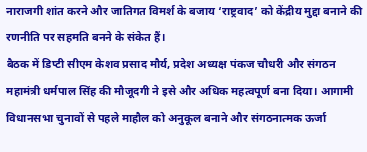नाराजगी शांत करने और जातिगत विमर्श के बजाय ‘राष्ट्रवाद’ को केंद्रीय मुद्दा बनाने की रणनीति पर सहमति बनने के संकेत हैं।
बैठक में डिप्टी सीएम केशव प्रसाद मौर्य, प्रदेश अध्यक्ष पंकज चौधरी और संगठन महामंत्री धर्मपाल सिंह की मौजूदगी ने इसे और अधिक महत्वपूर्ण बना दिया। आगामी विधानसभा चुनावों से पहले माहौल को अनुकूल बनाने और संगठनात्मक ऊर्जा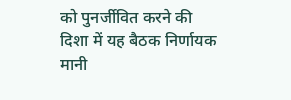को पुनर्जीवित करने की दिशा में यह बैठक निर्णायक मानी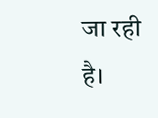जा रही है।